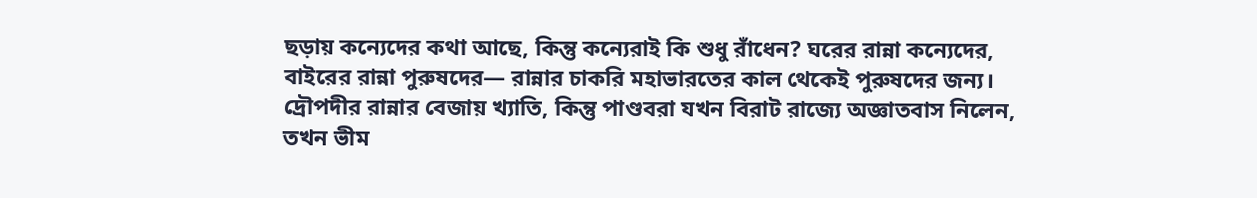ছড়ায় কন্যেদের কথা আছে, কিন্তু কন্যেরাই কি শুধু রাঁধেন? ঘরের রান্না কন্যেদের, বাইরের রান্না পুরুষদের— রান্নার চাকরি মহাভারতের কাল থেকেই পুরুষদের জন্য। দ্রৌপদীর রান্নার বেজায় খ্যাতি, কিন্তু পাণ্ডবরা যখন বিরাট রাজ্যে অজ্ঞাতবাস নিলেন, তখন ভীম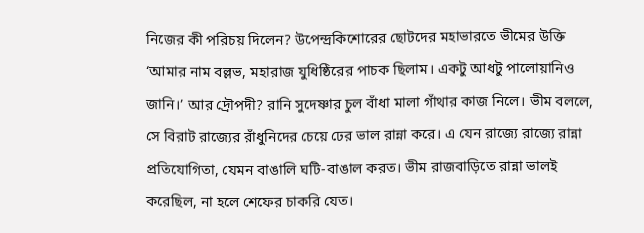নিজের কী পরিচয় দিলেন? উপেন্দ্রকিশোরের ছোটদের মহাভারতে ভীমের উক্তি ‘আমার নাম বল্লভ, মহারাজ যুধিষ্ঠিরের পাচক ছিলাম। একটু আধটু পালোয়ানিও জানি।’ আর দ্রৌপদী? রানি সুদেষ্ণার চুল বাঁধা মালা গাঁথার কাজ নিলে। ভীম বললে, সে বিরাট রাজ্যের রাঁধুনিদের চেয়ে ঢের ভাল রান্না করে। এ যেন রাজ্যে রাজ্যে রান্না প্রতিযোগিতা, যেমন বাঙালি ঘটি-বাঙাল করত। ভীম রাজবাড়িতে রান্না ভালই করেছিল, না হলে শেফের চাকরি যেত।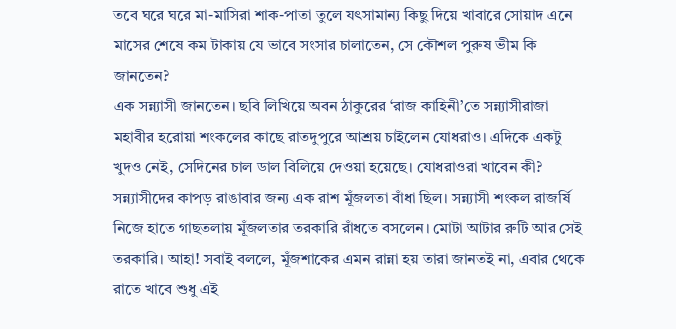তবে ঘরে ঘরে মা-মাসিরা শাক-পাতা তুলে যৎসামান্য কিছু দিয়ে খাবারে সোয়াদ এনে মাসের শেষে কম টাকায় যে ভাবে সংসার চালাতেন, সে কৌশল পুরুষ ভীম কি জানতেন?
এক সন্ন্যাসী জানতেন। ছবি লিখিয়ে অবন ঠাকুরের ‘রাজ কাহিনী’তে সন্ন্যাসীরাজা মহাবীর হরোয়া শংকলের কাছে রাতদুপুরে আশ্রয় চাইলেন যোধরাও। এদিকে একটু খুদও নেই, সেদিনের চাল ডাল বিলিয়ে দেওয়া হয়েছে। যোধরাওরা খাবেন কী? সন্ন্যাসীদের কাপড় রাঙাবার জন্য এক রাশ মূঁজলতা বাঁধা ছিল। সন্ন্যাসী শংকল রাজর্ষি নিজে হাতে গাছতলায় মূঁজলতার তরকারি রাঁধতে বসলেন। মোটা আটার রুটি আর সেই তরকারি। আহা! সবাই বললে, মূঁজশাকের এমন রান্না হয় তারা জানতই না, এবার থেকে রাতে খাবে শুধু এই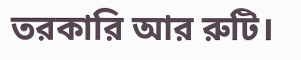তরকারি আর রুটি।